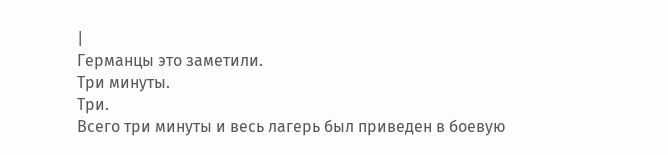|
Германцы это заметили.
Три минуты.
Три.
Всего три минуты и весь лагерь был приведен в боевую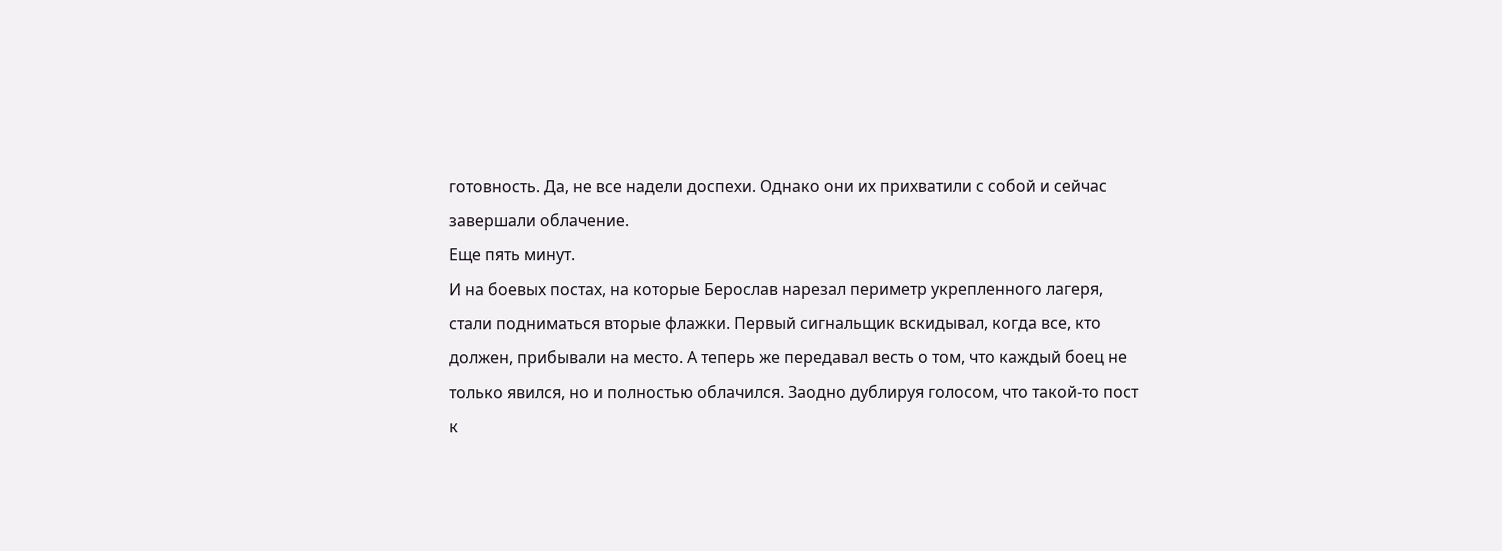готовность. Да, не все надели доспехи. Однако они их прихватили с собой и сейчас завершали облачение.
Еще пять минут.
И на боевых постах, на которые Берослав нарезал периметр укрепленного лагеря, стали подниматься вторые флажки. Первый сигнальщик вскидывал, когда все, кто должен, прибывали на место. А теперь же передавал весть о том, что каждый боец не только явился, но и полностью облачился. Заодно дублируя голосом, что такой-то пост к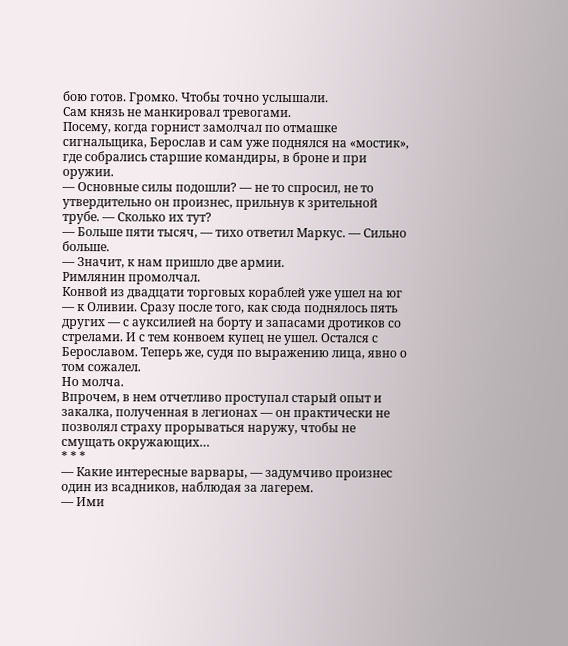бою готов. Громко. Чтобы точно услышали.
Сам князь не манкировал тревогами.
Посему, когда горнист замолчал по отмашке сигнальщика, Берослав и сам уже поднялся на «мостик», где собрались старшие командиры, в броне и при оружии.
— Основные силы подошли? — не то спросил, не то утвердительно он произнес, прильнув к зрительной трубе. — Сколько их тут?
— Больше пяти тысяч, — тихо ответил Маркус. — Сильно больше.
— Значит, к нам пришло две армии.
Римлянин промолчал.
Конвой из двадцати торговых кораблей уже ушел на юг — к Оливии. Сразу после того, как сюда поднялось пять других — с ауксилией на борту и запасами дротиков со стрелами. И с тем конвоем купец не ушел. Остался с Берославом. Теперь же, судя по выражению лица, явно о том сожалел.
Но молча.
Впрочем, в нем отчетливо проступал старый опыт и закалка, полученная в легионах — он практически не позволял страху прорываться наружу, чтобы не смущать окружающих…
* * *
— Какие интересные варвары, — задумчиво произнес один из всадников, наблюдая за лагерем.
— Ими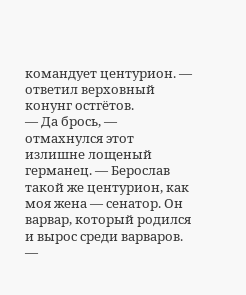командует центурион. — ответил верховный конунг остгётов.
— Да брось, — отмахнулся этот излишне лощеный германец. — Берослав такой же центурион, как моя жена — сенатор. Он варвар, который родился и вырос среди варваров.
—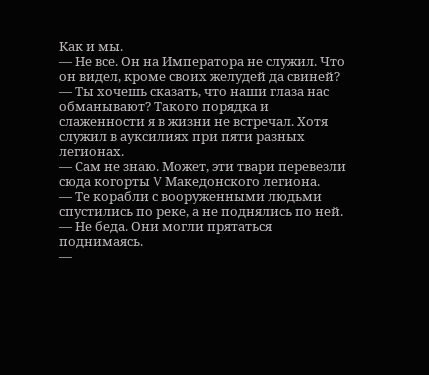Как и мы.
— Не все. Он на Императора не служил. Что он видел, кроме своих желудей да свиней?
— Ты хочешь сказать, что наши глаза нас обманывают? Такого порядка и слаженности я в жизни не встречал. Хотя служил в ауксилиях при пяти разных легионах.
— Сам не знаю. Может, эти твари перевезли сюда когорты V Македонского легиона.
— Те корабли с вооруженными людьми спустились по реке, а не поднялись по ней.
— Не беда. Они могли прятаться поднимаясь.
—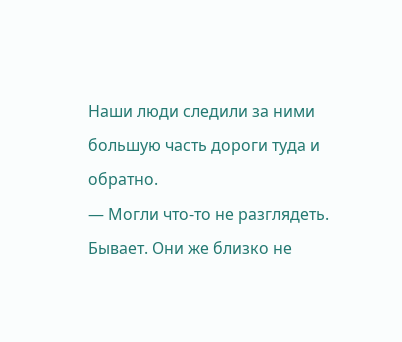Наши люди следили за ними большую часть дороги туда и обратно.
— Могли что-то не разглядеть. Бывает. Они же близко не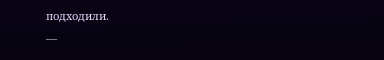подходили.
—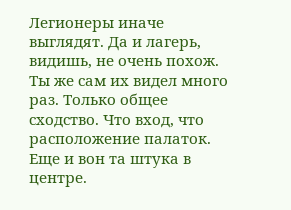Легионеры иначе выглядят. Да и лагерь, видишь, не очень похож. Ты же сам их видел много раз. Только общее сходство. Что вход, что расположение палаток. Еще и вон та штука в центре.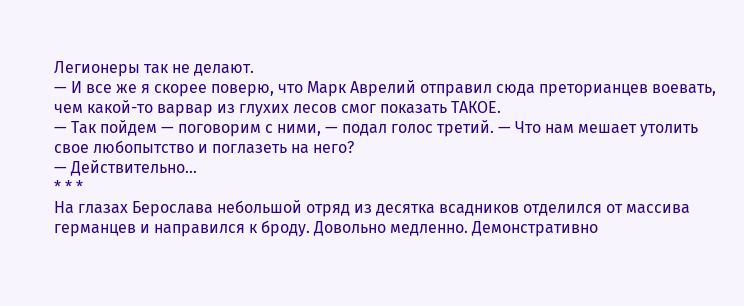Легионеры так не делают.
— И все же я скорее поверю, что Марк Аврелий отправил сюда преторианцев воевать, чем какой-то варвар из глухих лесов смог показать ТАКОЕ.
— Так пойдем — поговорим с ними, — подал голос третий. — Что нам мешает утолить свое любопытство и поглазеть на него?
— Действительно…
* * *
На глазах Берослава небольшой отряд из десятка всадников отделился от массива германцев и направился к броду. Довольно медленно. Демонстративно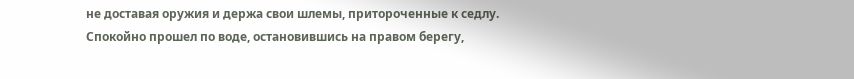не доставая оружия и держа свои шлемы, притороченные к седлу.
Спокойно прошел по воде, остановившись на правом берегу,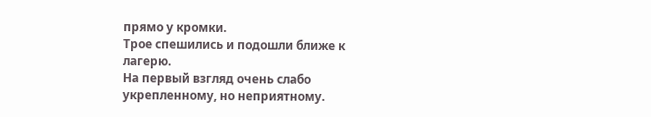прямо у кромки.
Трое спешились и подошли ближе к лагерю.
На первый взгляд очень слабо укрепленному, но неприятному.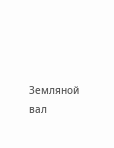Земляной вал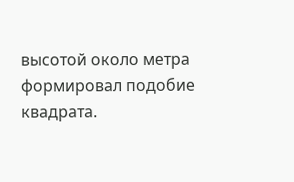высотой около метра формировал подобие квадрата.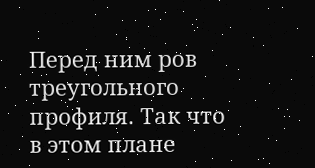Перед ним ров треугольного профиля. Так что в этом плане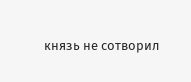князь не сотворил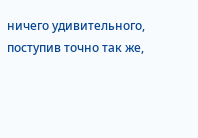ничего удивительного, поступив точно так же,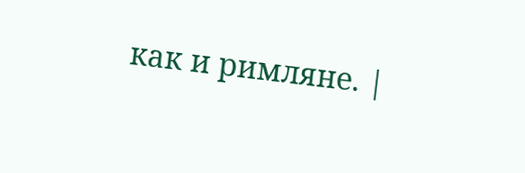как и римляне. |